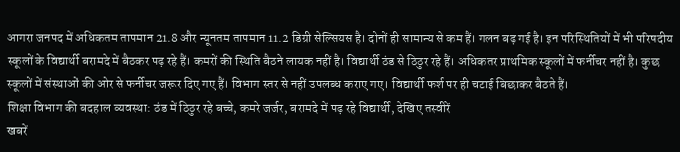आगरा जनपद में अधिकतम तापमान 21.8 और न्यूनतम तापमान 11.2 डिग्री सेल्सियस है। दोनों ही सामान्य से कम हैं। गलन बढ़ गई है। इन परिस्थितियों में भी परिषदीय स्कूलों के विद्यार्थी बरामदे में बैठकर पढ़ रहे हैं। कमरों की स्थिति बैठने लायक नहीं है। विद्यार्थी ठंड से ठिठुर रहे हैं। अधिकतर प्राथमिक स्कूलों में फर्नीचर नहीं है। कुछ स्कूलों में संस्थाओं की ओर से फर्नीचर जरूर दिए गए हैं। विभाग स्तर से नहीं उपलब्ध कराए गए। विद्यार्थी फर्श पर ही चटाई बिछाकर बैठते हैं।
शिक्षा विभाग की बदहाल व्यवस्था: ठंड में ठिठुर रहे बच्चे, कमरे जर्जर, बरामदे में पढ़ रहे विद्यार्थी, देखिए तस्वीरें
खबरें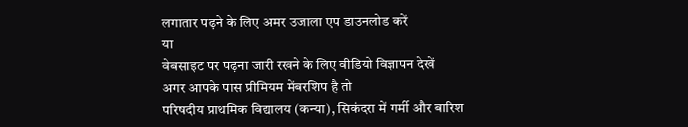लगातार पढ़ने के लिए अमर उजाला एप डाउनलोड करें
या
वेबसाइट पर पढ़ना जारी रखने के लिए वीडियो विज्ञापन देखें
अगर आपके पास प्रीमियम मेंबरशिप है तो
परिषदीय प्राथमिक विद्यालय (कन्या), सिकंदरा में गर्मी और बारिश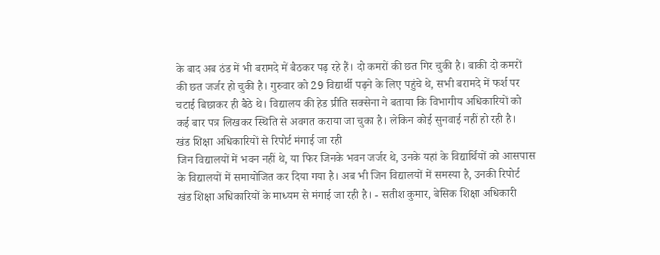के बाद अब ठंड में भी बरामदे में बैठकर पढ़ रहे हैं। दो कमरों की छत गिर चुकी है। बाकी दो कमरों की छत जर्जर हो चुकी है। गुरुवार को 29 विद्यार्थी पढ़ने के लिए पहुंचे थे, सभी बरामदे में फर्श पर चटाई बिछाकर ही बैठे थे। विद्यालय की हेड प्रीति सक्सेना ने बताया कि विभागीय अधिकारियों को कई बार पत्र लिखकर स्थिति से अवगत कराया जा चुका है। लेकिन कोई सुनवाई नहीं हो रही है।
खंड शिक्षा अधिकारियों से रिपोर्ट मंगाई जा रही
जिन विद्यालयों में भवन नहीं थे, या फिर जिनके भवन जर्जर थे, उनके यहां के विद्यार्थियों को आसपास के विद्यालयों में समायोजित कर दिया गया है। अब भी जिन विद्यालयों में समस्या है, उनकी रिपोर्ट खंड शिक्षा अधिकारियों के माध्यम से मंगाई जा रही है। - सतीश कुमार, बेसिक शिक्षा अधिकारी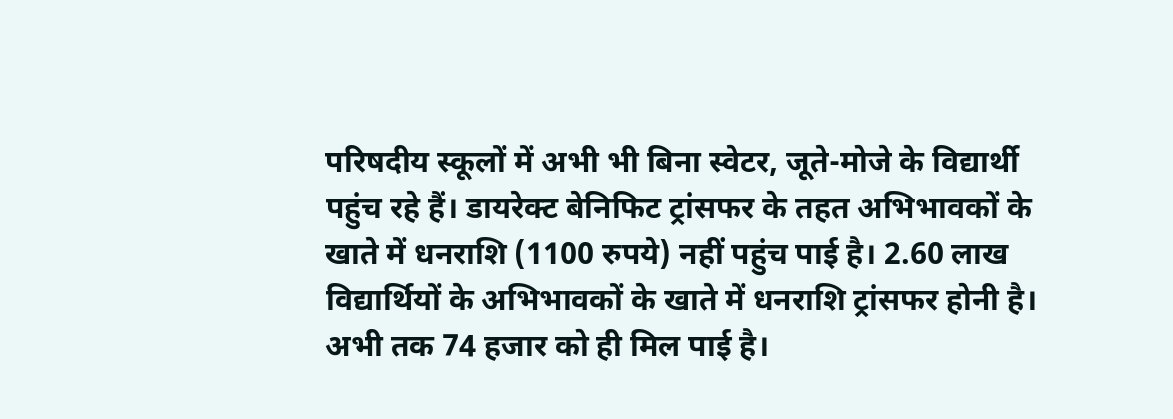परिषदीय स्कूलों में अभी भी बिना स्वेटर, जूते-मोजे के विद्यार्थी पहुंच रहे हैं। डायरेक्ट बेनिफिट ट्रांसफर के तहत अभिभावकों के खाते में धनराशि (1100 रुपये) नहीं पहुंच पाई है। 2.60 लाख विद्यार्थियों के अभिभावकों के खाते में धनराशि ट्रांसफर होनी है। अभी तक 74 हजार को ही मिल पाई है।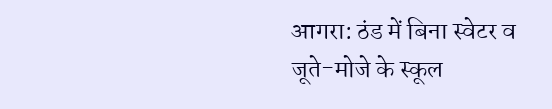आगरा: ठंड में बिना स्वेटर व जूते-मोजे के स्कूल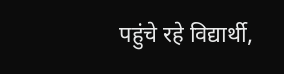पहुंचे रहे विद्यार्थी,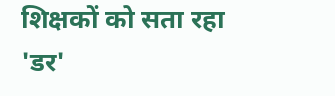शिक्षकों को सता रहा 'डर'